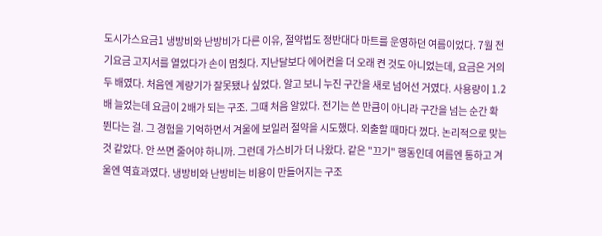도시가스요금1 냉방비와 난방비가 다른 이유, 절약법도 정반대다 마트를 운영하던 여름이었다. 7월 전기요금 고지서를 열었다가 손이 멈췄다. 지난달보다 에어컨을 더 오래 켠 것도 아니었는데, 요금은 거의 두 배였다. 처음엔 계량기가 잘못됐나 싶었다. 알고 보니 누진 구간을 새로 넘어선 거였다. 사용량이 1.2배 늘었는데 요금이 2배가 되는 구조. 그때 처음 알았다. 전기는 쓴 만큼이 아니라 구간을 넘는 순간 확 뛴다는 걸. 그 경험을 기억하면서 겨울에 보일러 절약을 시도했다. 외출할 때마다 껐다. 논리적으로 맞는 것 같았다. 안 쓰면 줄어야 하니까. 그런데 가스비가 더 나왔다. 같은 "끄기" 행동인데 여름엔 통하고 겨울엔 역효과였다. 냉방비와 난방비는 비용이 만들어지는 구조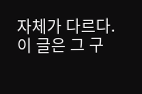자체가 다르다. 이 글은 그 구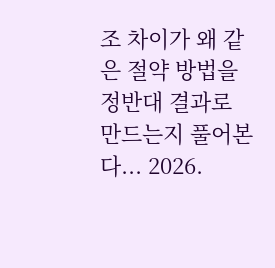조 차이가 왜 같은 절약 방법을 정반대 결과로 만드는지 풀어본다... 2026.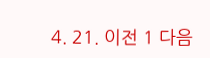4. 21. 이전 1 다음